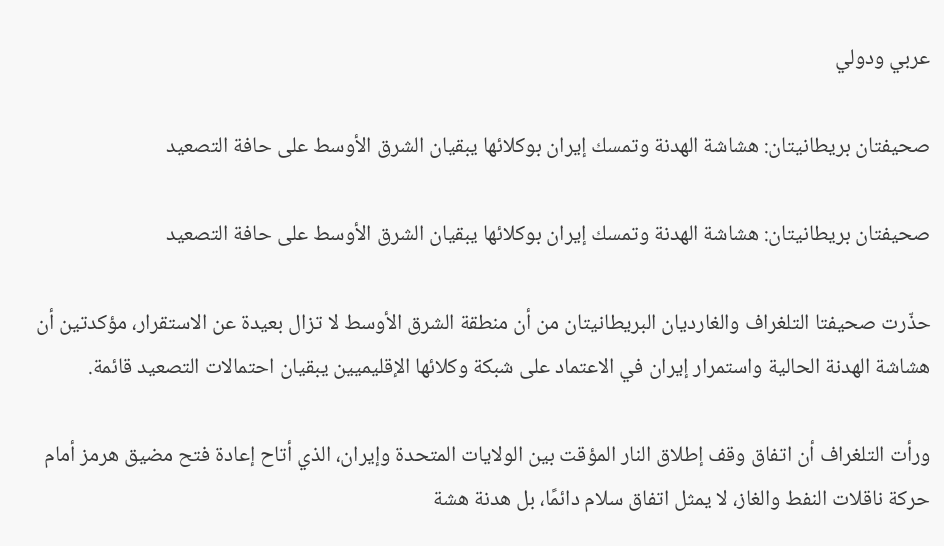عربي ودولي

صحيفتان بريطانيتان: هشاشة الهدنة وتمسك إيران بوكلائها يبقيان الشرق الأوسط على حافة التصعيد

صحيفتان بريطانيتان: هشاشة الهدنة وتمسك إيران بوكلائها يبقيان الشرق الأوسط على حافة التصعيد

حذّرت صحيفتا التلغراف والغارديان البريطانيتان من أن منطقة الشرق الأوسط لا تزال بعيدة عن الاستقرار، مؤكدتين أن هشاشة الهدنة الحالية واستمرار إيران في الاعتماد على شبكة وكلائها الإقليميين يبقيان احتمالات التصعيد قائمة.

ورأت التلغراف أن اتفاق وقف إطلاق النار المؤقت بين الولايات المتحدة وإيران، الذي أتاح إعادة فتح مضيق هرمز أمام حركة ناقلات النفط والغاز، لا يمثل اتفاق سلام دائمًا، بل هدنة هشة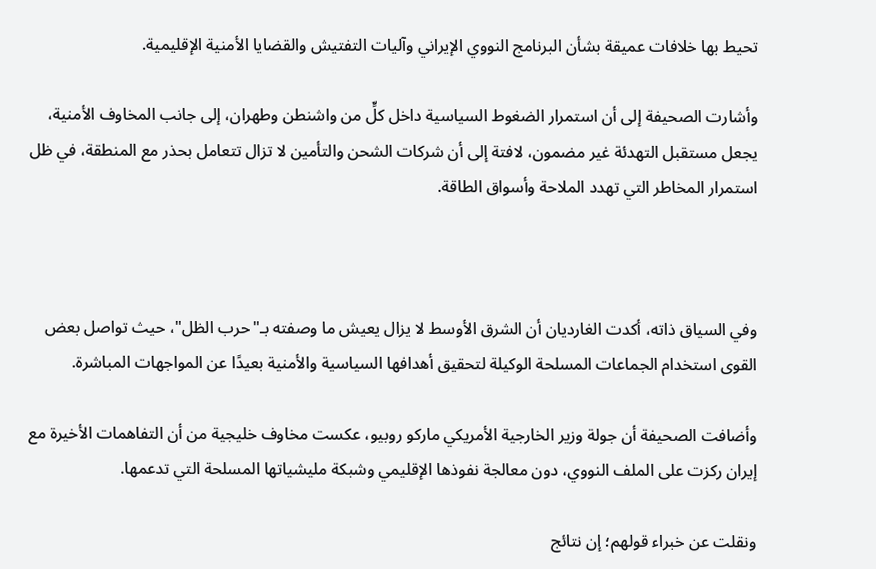تحيط بها خلافات عميقة بشأن البرنامج النووي الإيراني وآليات التفتيش والقضايا الأمنية الإقليمية.

وأشارت الصحيفة إلى أن استمرار الضغوط السياسية داخل كلٍّ من واشنطن وطهران، إلى جانب المخاوف الأمنية، يجعل مستقبل التهدئة غير مضمون، لافتة إلى أن شركات الشحن والتأمين لا تزال تتعامل بحذر مع المنطقة، في ظل استمرار المخاطر التي تهدد الملاحة وأسواق الطاقة.



وفي السياق ذاته، أكدت الغارديان أن الشرق الأوسط لا يزال يعيش ما وصفته بـ"حرب الظل"، حيث تواصل بعض القوى استخدام الجماعات المسلحة الوكيلة لتحقيق أهدافها السياسية والأمنية بعيدًا عن المواجهات المباشرة.

وأضافت الصحيفة أن جولة وزير الخارجية الأمريكي ماركو روبيو، عكست مخاوف خليجية من أن التفاهمات الأخيرة مع إيران ركزت على الملف النووي، دون معالجة نفوذها الإقليمي وشبكة مليشياتها المسلحة التي تدعمها.

ونقلت عن خبراء قولهم؛ إن نتائج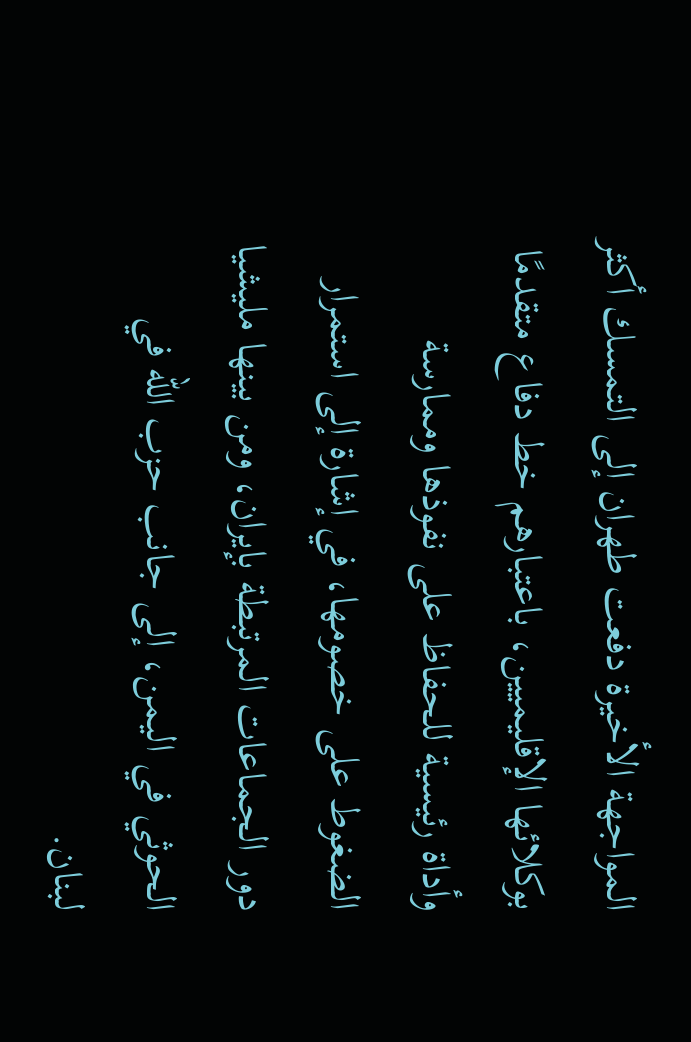المواجهة الأخيرة دفعت طهران إلى التمسك أكثر بوكلائها الإقليميين، باعتبارهم خط دفاع متقدمًا وأداة رئيسية للحفاظ على نفوذها وممارسة الضغوط على خصومها، في إشارة إلى استمرار دور الجماعات المرتبطة بإيران، ومن بينها مليشيا الحوثي في اليمن، إلى جانب حزب الله في لبنان.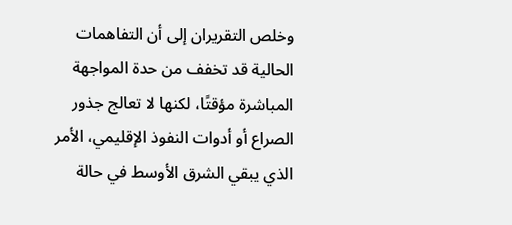وخلص التقريران إلى أن التفاهمات الحالية قد تخفف من حدة المواجهة المباشرة مؤقتًا، لكنها لا تعالج جذور الصراع أو أدوات النفوذ الإقليمي، الأمر الذي يبقي الشرق الأوسط في حالة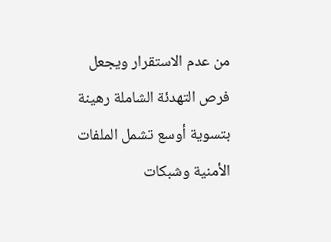من عدم الاستقرار ويجعل فرص التهدئة الشاملة رهينة بتسوية أوسع تشمل الملفات الأمنية وشبكات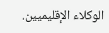الوكلاء الإقليميين.